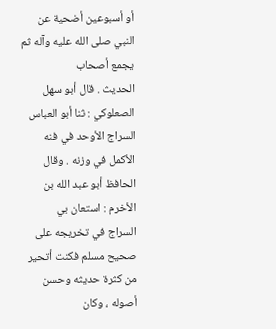أو أسبوعين أضحية عن النبي صلى الله عليه وآله ثم يجمع أصحاب
الحديث . قال أبو سهل الصعلوكي : ثنا أبو العباس السراج الأوحد في فنه
الأكمل في وزنه . وقال الحافظ أبو عبد الله بن الأخرم : استعان بي
السراج في تخريجه على صحيح مسلم فكنت أتحير من كثرة حديثه وحسن
أصوله ، وكان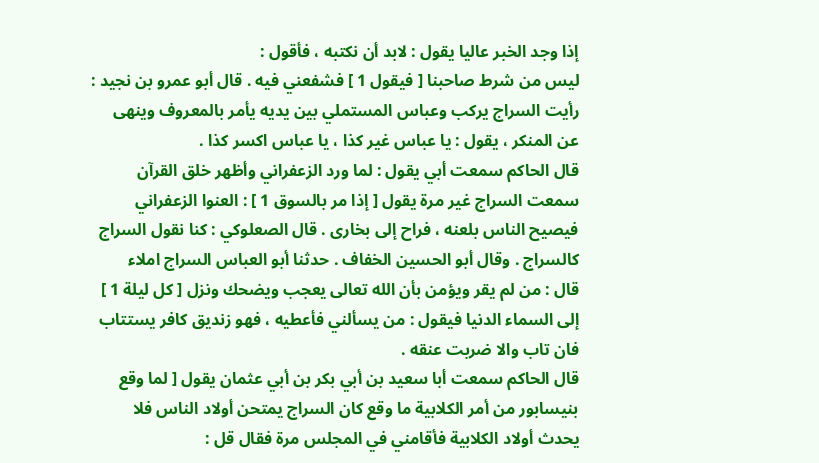إذا وجد الخبر عاليا يقول : لابد أن نكتبه ، فأقول :
ليس من شرط صاحبنا [ فيقول 1 ] فشفعني فيه . قال أبو عمرو بن نجيد :
رأيت السراج يركب وعباس المستملي بين يديه يأمر بالمعروف وينهى
عن المنكر ، يقول : يا عباس غير كذا ، يا عباس اكسر كذا .
قال الحاكم سمعت أبي يقول : لما ورد الزعفراني وأظهر خلق القرآن
سمعت السراج غير مرة يقول [ إذا مر بالسوق 1 ] : العنوا الزعفراني
فيصيح الناس بلعنه ، فراح إلى بخارى . قال الصعلوكي : كنا نقول السراج
كالسراج . وقال أبو الحسين الخفاف . حدثنا أبو العباس السراج املاء
قال : من لم يقر ويؤمن بأن الله تعالى يعجب ويضحك ونزل [ كل ليلة 1 ]
إلى السماء الدنيا فيقول : من يسألني فأعطيه ، فهو زنديق كافر يستتاب
فان تاب والا ضربت عنقه .
قال الحاكم سمعت أبا سعيد بن أبي بكر بن أبي عثمان يقول [ لما وقع
بنيسابور من أمر الكلابية ما وقع كان السراج يمتحن أولاد الناس فلا
يحدث أولاد الكلابية فأقامني في المجلس مرة فقال قل :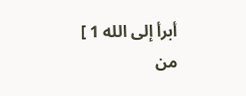أبرأ إلى الله 1 ]
من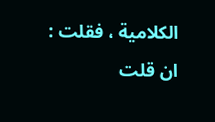الكلامية ، فقلت : ان قلت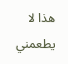هذا لا يطعمني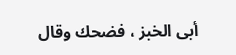أبى الخبز ، فضحك وقال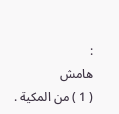:
هامش
( 1 ) من المكية .